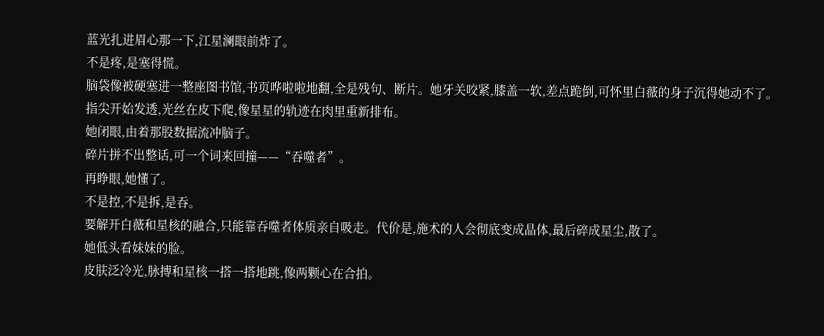蓝光扎进眉心那一下,江星澜眼前炸了。
不是疼,是塞得慌。
脑袋像被硬塞进一整座图书馆,书页哗啦啦地翻,全是残句、断片。她牙关咬紧,膝盖一软,差点跪倒,可怀里白薇的身子沉得她动不了。
指尖开始发透,光丝在皮下爬,像星星的轨迹在肉里重新排布。
她闭眼,由着那股数据流冲脑子。
碎片拼不出整话,可一个词来回撞——“吞噬者”。
再睁眼,她懂了。
不是控,不是拆,是吞。
要解开白薇和星核的融合,只能靠吞噬者体质亲自吸走。代价是,施术的人会彻底变成晶体,最后碎成星尘,散了。
她低头看妹妹的脸。
皮肤泛冷光,脉搏和星核一搭一搭地跳,像两颗心在合拍。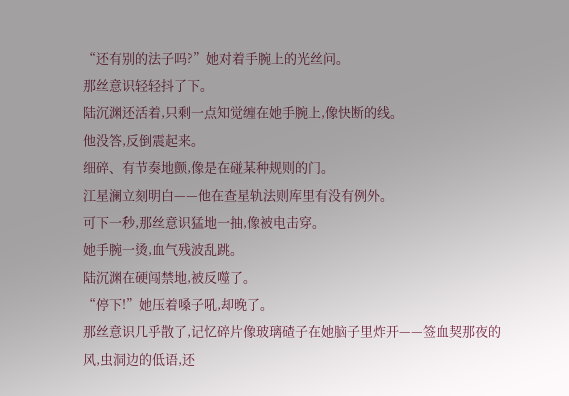“还有别的法子吗?”她对着手腕上的光丝问。
那丝意识轻轻抖了下。
陆沉渊还活着,只剩一点知觉缠在她手腕上,像快断的线。
他没答,反倒震起来。
细碎、有节奏地颤,像是在碰某种规则的门。
江星澜立刻明白——他在查星轨法则库里有没有例外。
可下一秒,那丝意识猛地一抽,像被电击穿。
她手腕一烫,血气残波乱跳。
陆沉渊在硬闯禁地,被反噬了。
“停下!”她压着嗓子吼,却晚了。
那丝意识几乎散了,记忆碎片像玻璃碴子在她脑子里炸开——签血契那夜的风,虫洞边的低语,还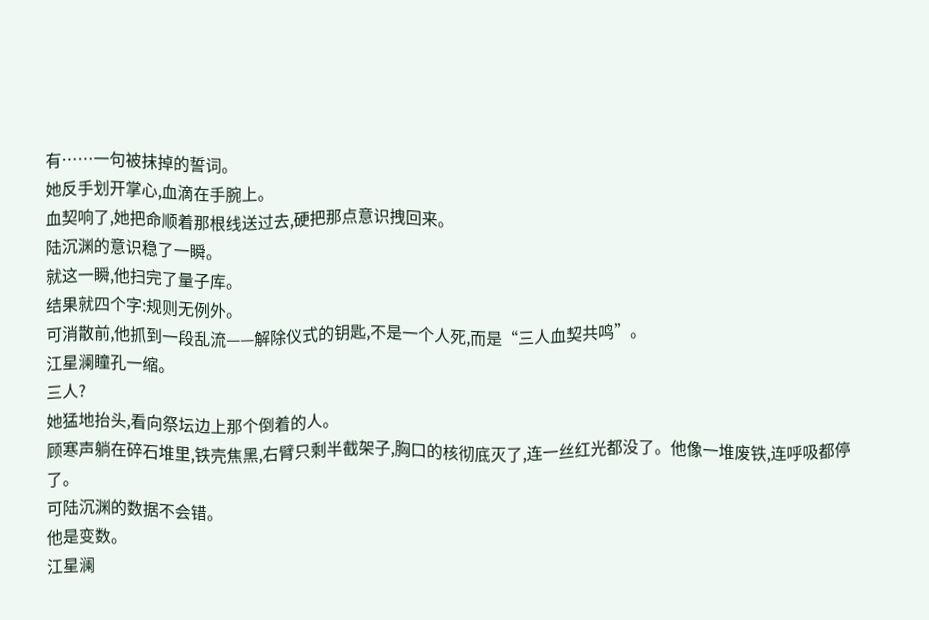有……一句被抹掉的誓词。
她反手划开掌心,血滴在手腕上。
血契响了,她把命顺着那根线送过去,硬把那点意识拽回来。
陆沉渊的意识稳了一瞬。
就这一瞬,他扫完了量子库。
结果就四个字:规则无例外。
可消散前,他抓到一段乱流——解除仪式的钥匙,不是一个人死,而是“三人血契共鸣”。
江星澜瞳孔一缩。
三人?
她猛地抬头,看向祭坛边上那个倒着的人。
顾寒声躺在碎石堆里,铁壳焦黑,右臂只剩半截架子,胸口的核彻底灭了,连一丝红光都没了。他像一堆废铁,连呼吸都停了。
可陆沉渊的数据不会错。
他是变数。
江星澜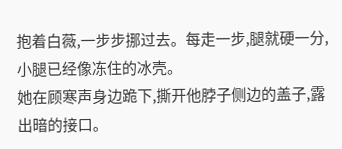抱着白薇,一步步挪过去。每走一步,腿就硬一分,小腿已经像冻住的冰壳。
她在顾寒声身边跪下,撕开他脖子侧边的盖子,露出暗的接口。